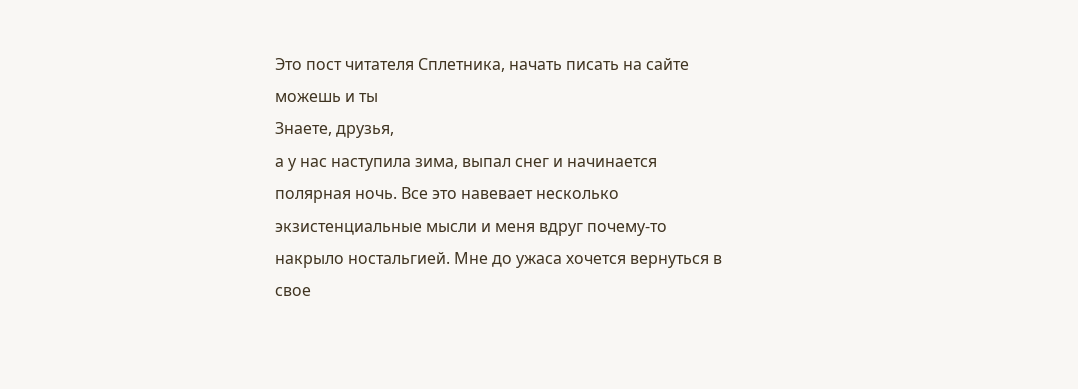Это пост читателя Сплетника, начать писать на сайте можешь и ты
Знаете, друзья,
а у нас наступила зима, выпал снег и начинается полярная ночь. Все это навевает несколько экзистенциальные мысли и меня вдруг почему-то накрыло ностальгией. Мне до ужаса хочется вернуться в свое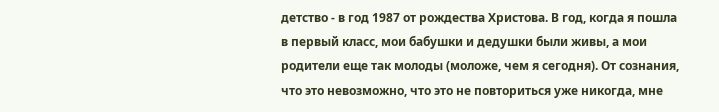детство - в год 1987 от рождества Христова. В год, когда я пошла в первый класс, мои бабушки и дедушки были живы, а мои родители еще так молоды (моложе, чем я сегодня). От сознания, что это невозможно, что это не повториться уже никогда, мне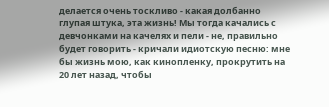делается очень тоскливо - какая долбанно глупая штука, эта жизнь! Мы тогда качались с девчонками на качелях и пели - не, правильно будет говорить - кричали идиотскую песню: мне бы жизнь мою, как кинопленку, прокрутить на 20 лет назад, чтобы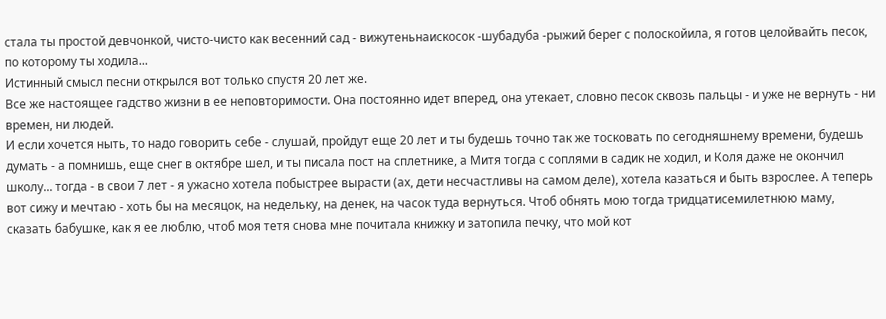стала ты простой девчонкой, чисто-чисто как весенний сад - вижутеньнаискосок -шубадуба -рыжий берег с полоскойила, я готов целойвайть песок, по которому ты ходила...
Истинный смысл песни открылся вот только спустя 20 лет же.
Все же настоящее гадство жизни в ее неповторимости. Она постоянно идет вперед, она утекает, словно песок сквозь пальцы - и уже не вернуть - ни времен, ни людей.
И если хочется ныть, то надо говорить себе - слушай, пройдут еще 20 лет и ты будешь точно так же тосковать по сегодняшнему времени, будешь думать - а помнишь, еще снег в октябре шел, и ты писала пост на сплетнике, а Митя тогда с соплями в садик не ходил, и Коля даже не окончил школу... тогда - в свои 7 лет - я ужасно хотела побыстрее вырасти (ах, дети несчастливы на самом деле), хотела казаться и быть взрослее. А теперь вот сижу и мечтаю - хоть бы на месяцок, на недельку, на денек, на часок туда вернуться. Чтоб обнять мою тогда тридцатисемилетнюю маму, сказать бабушке, как я ее люблю, чтоб моя тетя снова мне почитала книжку и затопила печку, что мой кот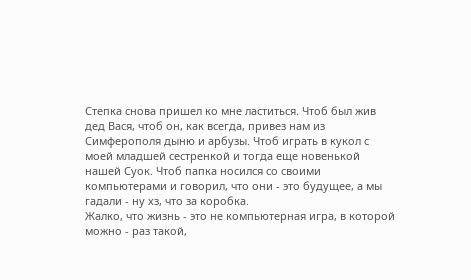Степка снова пришел ко мне ластиться. Чтоб был жив дед Вася, чтоб он, как всегда, привез нам из Симферополя дыню и арбузы. Чтоб играть в кукол с моей младшей сестренкой и тогда еще новенькой нашей Суок. Чтоб папка носился со своими компьютерами и говорил, что они - это будущее, а мы гадали - ну хз, что за коробка.
Жалко, что жизнь - это не компьютерная игра, в которой можно - раз такой,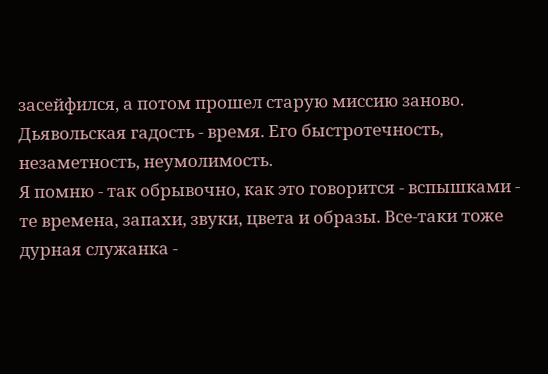засейфился, а потом прошел старую миссию заново. Дьявольская гадость - время. Его быстротечность, незаметность, неумолимость.
Я помню - так обрывочно, как это говорится - вспышками - те времена, запахи, звуки, цвета и образы. Все-таки тоже дурная служанка -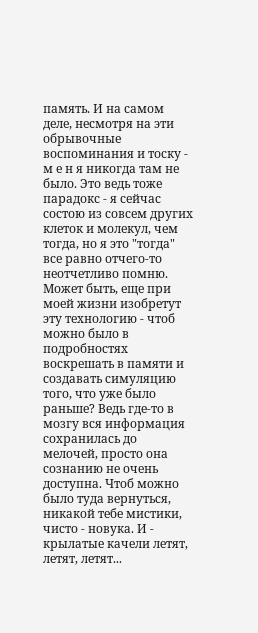память. И на самом деле, несмотря на эти обрывочные воспоминания и тоску - м е н я никогда там не было. Это ведь тоже парадокс - я сейчас состою из совсем других клеток и молекул, чем тогда, но я это "тогда" все равно отчего-то неотчетливо помню.
Может быть, еще при моей жизни изобретут эту технологию - чтоб можно было в подробностях воскрешать в памяти и создавать симуляцию того, что уже было раньше? Ведь где-то в мозгу вся информация сохранилась до мелочей, просто она сознанию не очень доступна. Чтоб можно было туда вернуться, никакой тебе мистики, чисто - новука. И - крылатые качели летят, летят, летят...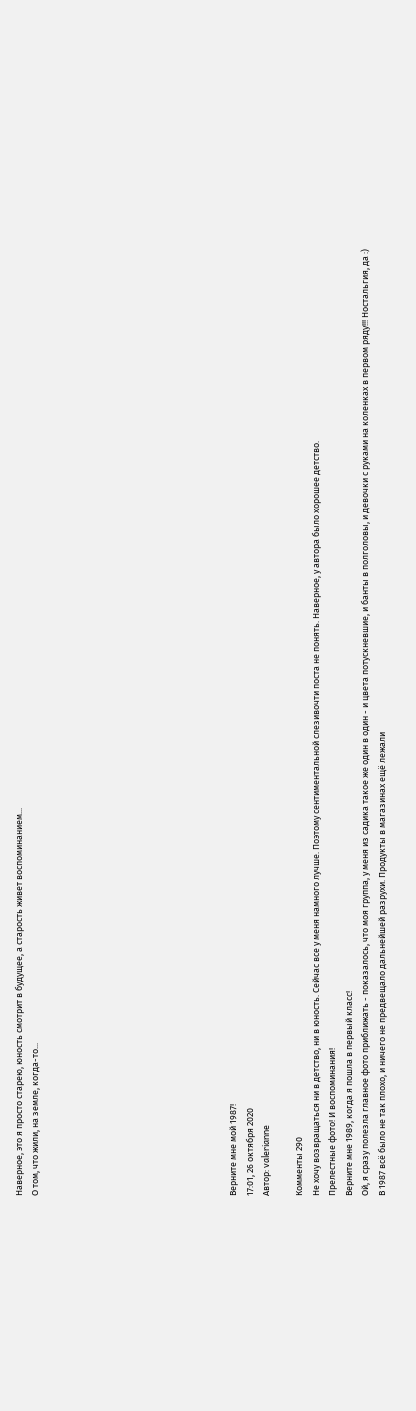Наверное, это я просто старею, юность смотрит в будущее, а старость живет воспоминанием...
О том, что жили, на земле, когда-то...











Верните мне мой 1987!
17:01, 26 октября 2020
Автор: valerianne

Комменты 290
Не хочу возвращаться ни в детство, ни в юность. Сейчас все у меня намного лучше. Поэтому сентиментальной слезивочти поста не понять. Наверное, у автора было хорошее детство.
Прелестные фото! И воспоминания!
Верните мне 1989, когда я пошла в первый класс!
Ой, я сразу полезла главное фото приближать - показалось, что моя группа, у меня из садика такое же один в один - и цвета потускневшие, и банты в полголовы, и девочки с руками на коленках в первом ряду!!! Ностальгия, да :)
В 1987 всё было не так плохо, и ничего не предвещало дальнейшей разрухи. Продукты в магазинах ещё лежали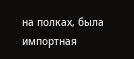на полках, была импортная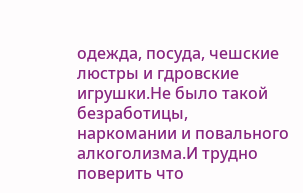одежда, посуда, чешские люстры и гдровские игрушки.Не было такой безработицы, наркомании и повального алкоголизма.И трудно поверить что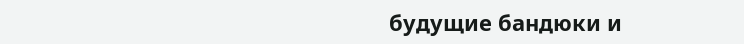будущие бандюки и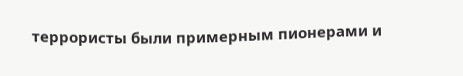террористы были примерным пионерами и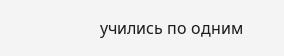учились по одним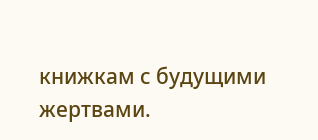книжкам с будущими жертвами.